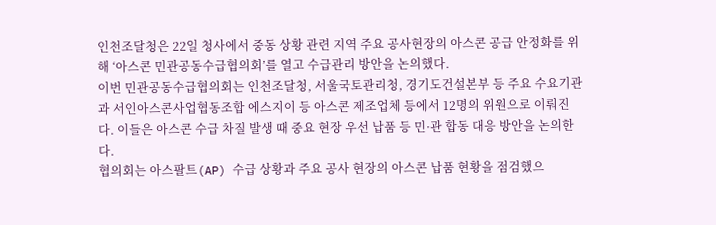인천조달청은 22일 청사에서 중동 상황 관련 지역 주요 공사현장의 아스콘 공급 안정화를 위해 ‘아스콘 민관공동수급협의회’를 열고 수급관리 방안을 논의했다.
이번 민관공동수급협의회는 인천조달청, 서울국토관리청, 경기도건설본부 등 주요 수요기관과 서인아스콘사업협동조합 에스지이 등 아스콘 제조업체 등에서 12명의 위원으로 이뤄진다. 이들은 아스콘 수급 차질 발생 때 중요 현장 우선 납품 등 민·관 합동 대응 방안을 논의한다.
협의회는 아스팔트(AP) 수급 상황과 주요 공사 현장의 아스콘 납품 현황을 점검했으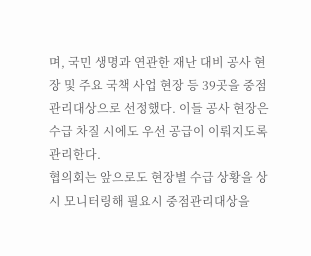며, 국민 생명과 연관한 재난 대비 공사 현장 및 주요 국책 사업 현장 등 39곳을 중점관리대상으로 선정했다. 이들 공사 현장은 수급 차질 시에도 우선 공급이 이뤄지도록 관리한다.
협의회는 앞으로도 현장별 수급 상황을 상시 모니터링해 필요시 중점관리대상을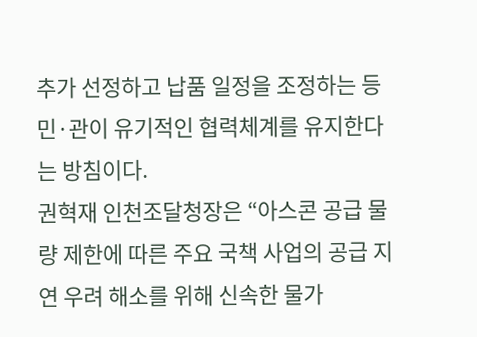추가 선정하고 납품 일정을 조정하는 등 민·관이 유기적인 협력체계를 유지한다는 방침이다.
권혁재 인천조달청장은 “아스콘 공급 물량 제한에 따른 주요 국책 사업의 공급 지연 우려 해소를 위해 신속한 물가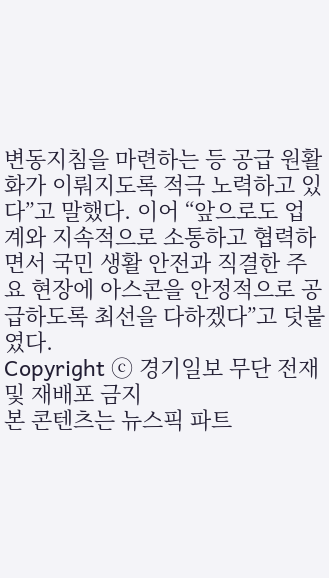변동지침을 마련하는 등 공급 원활화가 이뤄지도록 적극 노력하고 있다”고 말했다. 이어 “앞으로도 업계와 지속적으로 소통하고 협력하면서 국민 생활 안전과 직결한 주요 현장에 아스콘을 안정적으로 공급하도록 최선을 다하겠다”고 덧붙였다.
Copyright ⓒ 경기일보 무단 전재 및 재배포 금지
본 콘텐츠는 뉴스픽 파트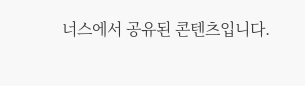너스에서 공유된 콘텐츠입니다.